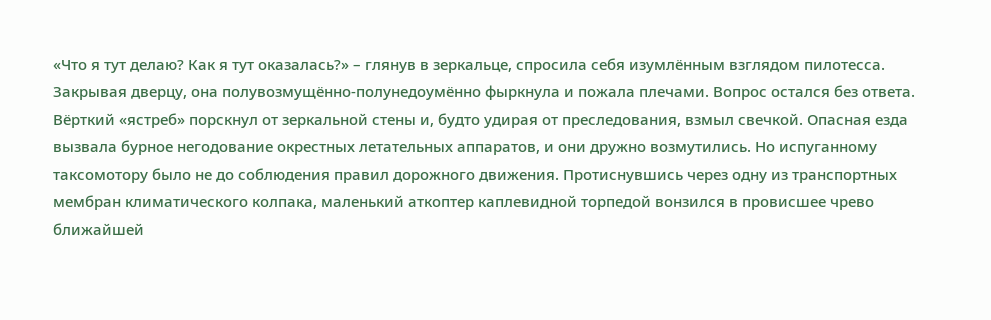«Что я тут делаю? Как я тут оказалась?» – глянув в зеркальце, спросила себя изумлённым взглядом пилотесса. Закрывая дверцу, она полувозмущённо-полунедоумённо фыркнула и пожала плечами. Вопрос остался без ответа.
Вёрткий «ястреб» порскнул от зеркальной стены и, будто удирая от преследования, взмыл свечкой. Опасная езда вызвала бурное негодование окрестных летательных аппаратов, и они дружно возмутились. Но испуганному таксомотору было не до соблюдения правил дорожного движения. Протиснувшись через одну из транспортных мембран климатического колпака, маленький аткоптер каплевидной торпедой вонзился в провисшее чрево ближайшей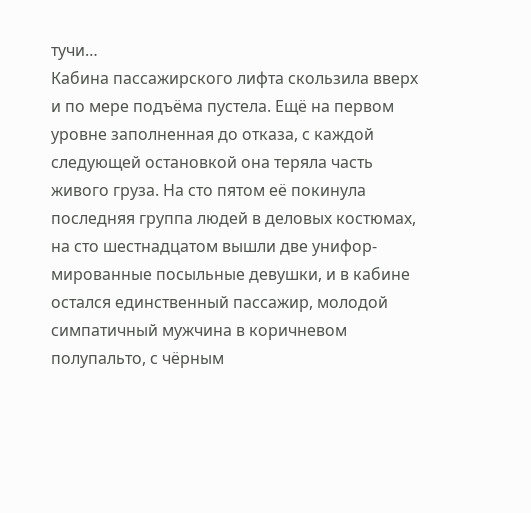тучи…
Кабина пассажирского лифта скользила вверх и по мере подъёма пустела. Ещё на первом уровне заполненная до отказа, с каждой следующей остановкой она теряла часть живого груза. На сто пятом её покинула последняя группа людей в деловых костюмах, на сто шестнадцатом вышли две унифор-мированные посыльные девушки, и в кабине остался единственный пассажир, молодой симпатичный мужчина в коричневом полупальто, с чёрным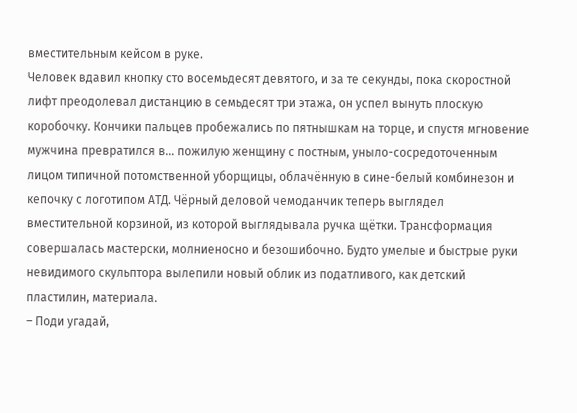вместительным кейсом в руке.
Человек вдавил кнопку сто восемьдесят девятого, и за те секунды, пока скоростной лифт преодолевал дистанцию в семьдесят три этажа, он успел вынуть плоскую коробочку. Кончики пальцев пробежались по пятнышкам на торце, и спустя мгновение мужчина превратился в… пожилую женщину с постным, уныло-сосредоточенным лицом типичной потомственной уборщицы, облачённую в сине-белый комбинезон и кепочку с логотипом АТД. Чёрный деловой чемоданчик теперь выглядел вместительной корзиной, из которой выглядывала ручка щётки. Трансформация совершалась мастерски, молниеносно и безошибочно. Будто умелые и быстрые руки невидимого скульптора вылепили новый облик из податливого, как детский пластилин, материала.
– Поди угадай,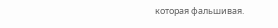которая фальшивая.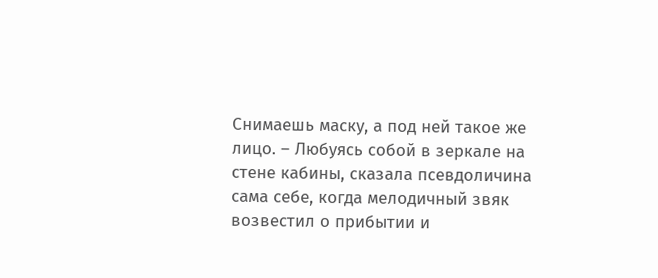Снимаешь маску, а под ней такое же лицо. – Любуясь собой в зеркале на стене кабины, сказала псевдоличина сама себе, когда мелодичный звяк возвестил о прибытии и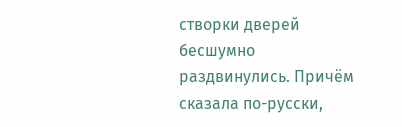створки дверей бесшумно раздвинулись. Причём сказала по-русски,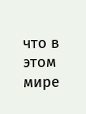что в этом мире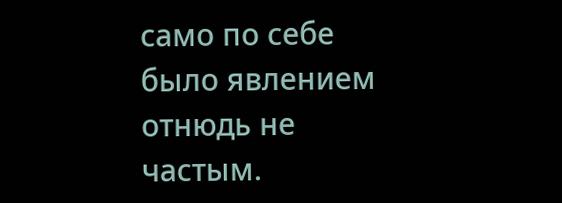само по себе было явлением отнюдь не частым.